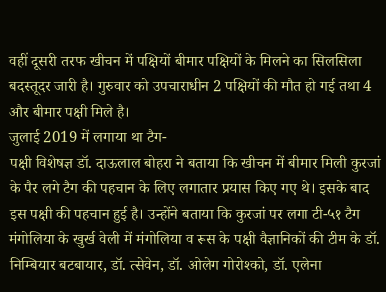वहीं दूसरी तरफ खीचन में पक्षियों बीमार पक्षियों के मिलने का सिलसिला बदस्तूदर जारी है। गुरुवार को उपचाराधीन 2 पक्षियों की मौत हो गई तथा 4 और बीमार पक्षी मिले है।
जुलाई 2019 में लगाया था टैग-
पक्षी विशेषज्ञ डॉ. दाऊलाल बोहरा ने बताया कि खीचन में बीमार मिली कुरजां के पैर लगे टैग की पहचान के लिए लगातार प्रयास किए गए थे। इसके बाद इस पक्षी की पहचान हुई है। उन्होंने बताया कि कुरजां पर लगा टी-५१ टैग मंगोलिया के खुर्ख वेली में मंगोलिया व रूस के पक्षी वैज्ञानिकों की टीम के डॉ. निम्बियार बटबायार, डॉ. त्सेवेन, डॉ. ओलेग गोरोश्को, डॉ. एलेना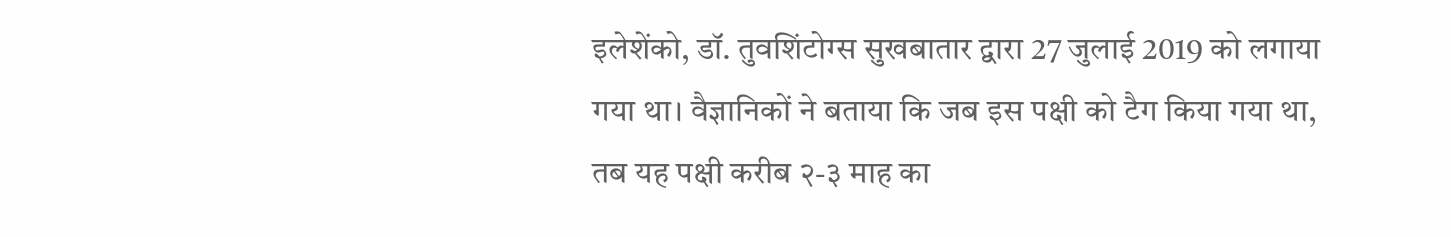इलेशेंको, डॉ. तुवशिंटोग्स सुखबातार द्वारा 27 जुलाई 2019 को लगाया गया था। वैज्ञानिकों ने बताया कि जब इस पक्षी को टैग किया गया था, तब यह पक्षी करीब २-३ माह का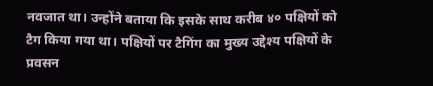नवजात था। उन्होंने बताया कि इसके साथ करीब ४० पक्षियों को टैग किया गया था। पक्षियों पर टैगिंग का मुख्य उद्देश्य पक्षियों के प्रवसन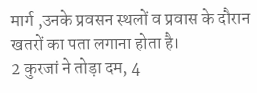मार्ग ,उनके प्रवसन स्थलों व प्रवास के दौरान खतरों का पता लगाना होता है।
2 कुरजां ने तोड़ा दम, 4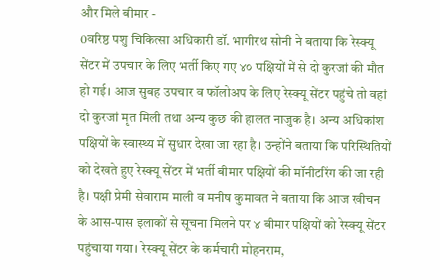और मिले बीमार -
0वरिष्ठ पशु चिकित्सा अधिकारी डॉ. भागीरथ सोनी ने बताया कि रेस्क्यू सेंटर में उपचार के लिए भर्ती किए गए ४० पक्षियों में से दो कुरजां की मौत हो गई। आज सुबह उपचार व फॉलोअप के लिए रेस्क्यू सेंटर पहुंचे तो वहां दो कुरजां मृत मिली तथा अन्य कुछ की हालत नाजुक है। अन्य अधिकांश पक्षियों के स्वास्थ्य में सुधार देखा जा रहा है। उन्होंने बताया कि परिस्थितियों को देखते हुए रेस्क्यू सेंटर में भर्ती बीमार पक्षियों की मॉनीटरिंग की जा रही है। पक्षी प्रेमी सेवाराम माली व मनीष कुमावत ने बताया कि आज खीचन के आस-पास इलाकों से सूचना मिलने पर ४ बीमार पक्षियों को रेस्क्यू सेंटर पहुंचाया गया। रेस्क्यू सेंटर के कर्मचारी मोहनराम,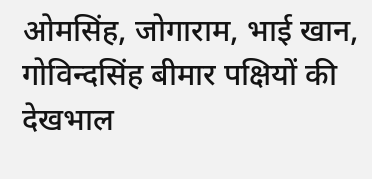ओमसिंह, जोगाराम, भाई खान, गोविन्दसिंह बीमार पक्षियों की देखभाल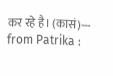कर रहे है। (कासं)---
from Patrika :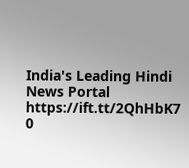India's Leading Hindi News Portal https://ift.tt/2QhHbK7
0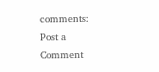comments:
Post a Comment